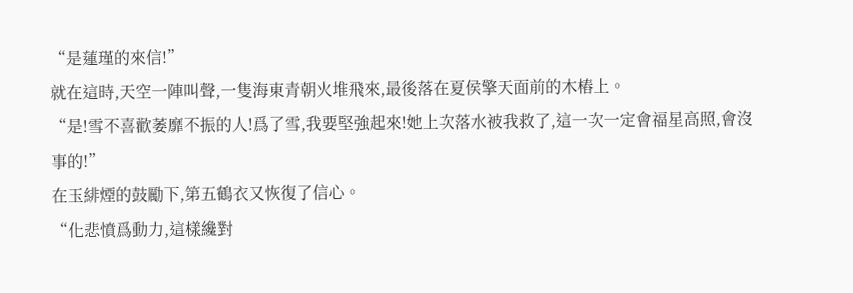“是蓮瑾的來信!”
就在這時,天空一陣叫聲,一隻海東青朝火堆飛來,最後落在夏侯擎天面前的木樁上。
“是!雪不喜歡萎靡不振的人!爲了雪,我要堅強起來!她上次落水被我救了,這一次一定會福星高照,會沒事的!”
在玉緋煙的鼓勵下,第五鶴衣又恢復了信心。
“化悲憤爲動力,這樣纔對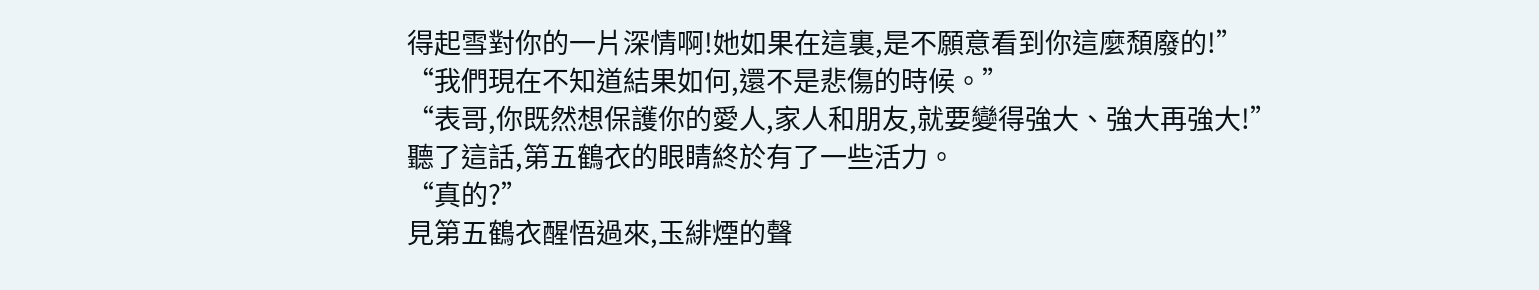得起雪對你的一片深情啊!她如果在這裏,是不願意看到你這麼頹廢的!”
“我們現在不知道結果如何,還不是悲傷的時候。”
“表哥,你既然想保護你的愛人,家人和朋友,就要變得強大、強大再強大!”
聽了這話,第五鶴衣的眼睛終於有了一些活力。
“真的?”
見第五鶴衣醒悟過來,玉緋煙的聲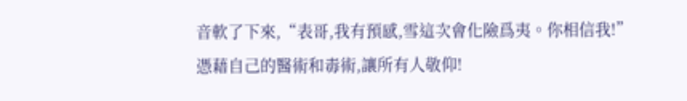音軟了下來,“表哥,我有預感,雪這次會化險爲夷。你相信我!”
憑藉自己的醫術和毒術,讓所有人敬仰!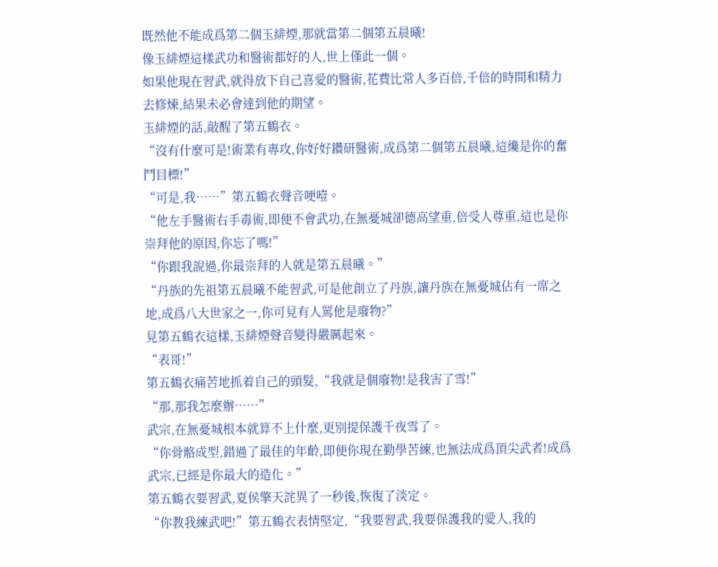既然他不能成爲第二個玉緋煙,那就當第二個第五晨曦!
像玉緋煙這樣武功和醫術都好的人,世上僅此一個。
如果他現在習武,就得放下自己喜愛的醫術,花費比常人多百倍,千倍的時間和精力去修煉,結果未必會達到他的期望。
玉緋煙的話,敲醒了第五鶴衣。
“沒有什麼可是!術業有專攻,你好好鑽研醫術,成爲第二個第五晨曦,這纔是你的奮鬥目標!”
“可是,我……”第五鶴衣聲音哽噎。
“他左手醫術右手毒術,即便不會武功,在無憂城卻德高望重,倍受人尊重,這也是你崇拜他的原因,你忘了嗎!”
“你跟我說過,你最崇拜的人就是第五晨曦。”
“丹族的先祖第五晨曦不能習武,可是他創立了丹族,讓丹族在無憂城佔有一席之地,成爲八大世家之一,你可見有人罵他是廢物?”
見第五鶴衣這樣,玉緋煙聲音變得嚴厲起來。
“表哥!”
第五鶴衣痛苦地抓着自己的頭髮,“我就是個廢物!是我害了雪!”
“那,那我怎麼辦……”
武宗,在無憂城根本就算不上什麼,更別提保護千夜雪了。
“你骨骼成型,錯過了最佳的年齡,即便你現在勤學苦練,也無法成爲頂尖武者!成爲武宗,已經是你最大的造化。”
第五鶴衣要習武,夏侯擎天詫異了一秒後,恢復了淡定。
“你教我練武吧!”第五鶴衣表情堅定,“我要習武,我要保護我的愛人,我的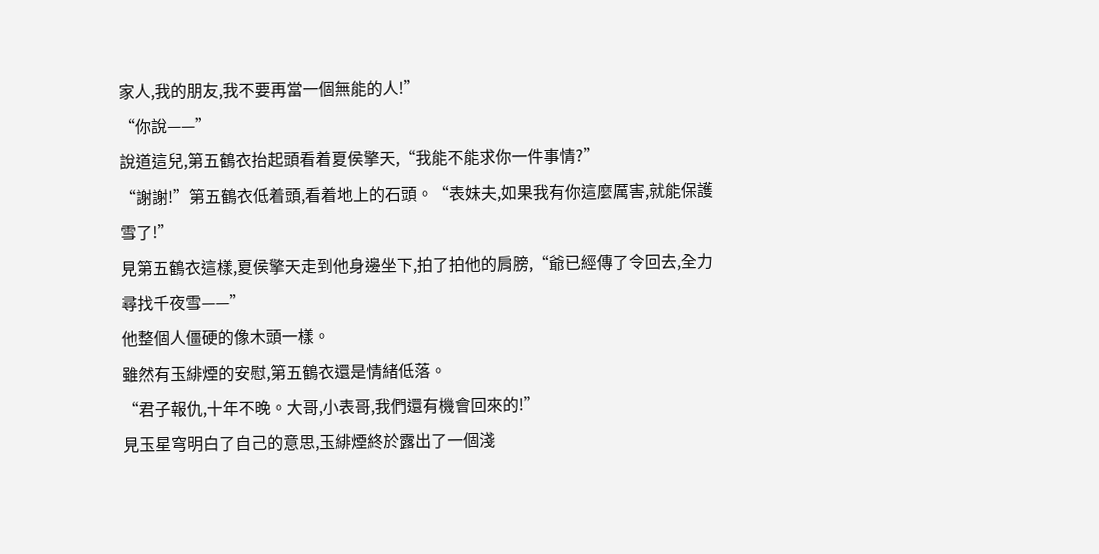家人,我的朋友,我不要再當一個無能的人!”
“你說——”
說道這兒,第五鶴衣抬起頭看着夏侯擎天,“我能不能求你一件事情?”
“謝謝!”第五鶴衣低着頭,看着地上的石頭。“表妹夫,如果我有你這麼厲害,就能保護雪了!”
見第五鶴衣這樣,夏侯擎天走到他身邊坐下,拍了拍他的肩膀,“爺已經傳了令回去,全力尋找千夜雪——”
他整個人僵硬的像木頭一樣。
雖然有玉緋煙的安慰,第五鶴衣還是情緒低落。
“君子報仇,十年不晚。大哥,小表哥,我們還有機會回來的!”
見玉星穹明白了自己的意思,玉緋煙終於露出了一個淺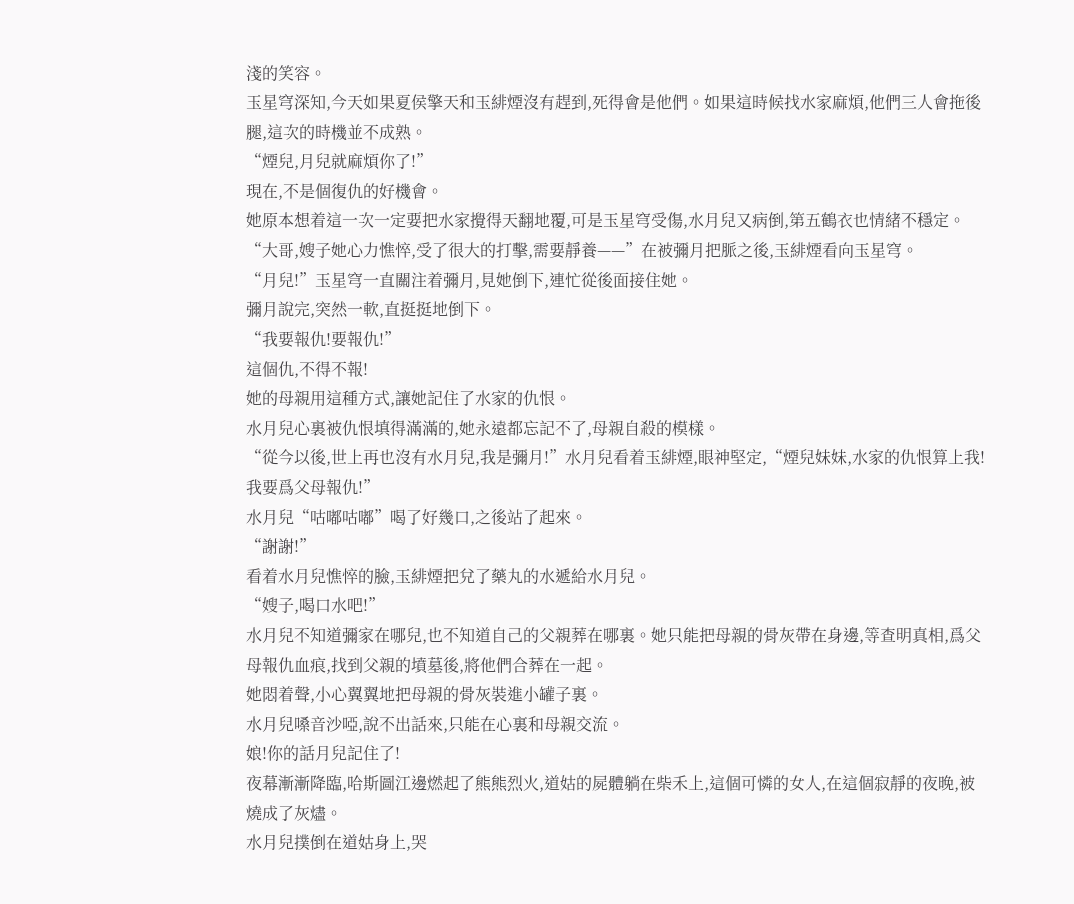淺的笑容。
玉星穹深知,今天如果夏侯擎天和玉緋煙沒有趕到,死得會是他們。如果這時候找水家麻煩,他們三人會拖後腿,這次的時機並不成熟。
“煙兒,月兒就麻煩你了!”
現在,不是個復仇的好機會。
她原本想着這一次一定要把水家攪得天翻地覆,可是玉星穹受傷,水月兒又病倒,第五鶴衣也情緒不穩定。
“大哥,嫂子她心力憔悴,受了很大的打擊,需要靜養——”在被彌月把脈之後,玉緋煙看向玉星穹。
“月兒!”玉星穹一直關注着彌月,見她倒下,連忙從後面接住她。
彌月說完,突然一軟,直挺挺地倒下。
“我要報仇!要報仇!”
這個仇,不得不報!
她的母親用這種方式,讓她記住了水家的仇恨。
水月兒心裏被仇恨填得滿滿的,她永遠都忘記不了,母親自殺的模樣。
“從今以後,世上再也沒有水月兒,我是彌月!”水月兒看着玉緋煙,眼神堅定,“煙兒妹妹,水家的仇恨算上我!我要爲父母報仇!”
水月兒“咕嘟咕嘟”喝了好幾口,之後站了起來。
“謝謝!”
看着水月兒憔悴的臉,玉緋煙把兌了藥丸的水遞給水月兒。
“嫂子,喝口水吧!”
水月兒不知道彌家在哪兒,也不知道自己的父親葬在哪裏。她只能把母親的骨灰帶在身邊,等查明真相,爲父母報仇血痕,找到父親的墳墓後,將他們合葬在一起。
她悶着聲,小心翼翼地把母親的骨灰裝進小罐子裏。
水月兒嗓音沙啞,說不出話來,只能在心裏和母親交流。
娘!你的話月兒記住了!
夜幕漸漸降臨,哈斯圖江邊燃起了熊熊烈火,道姑的屍體躺在柴禾上,這個可憐的女人,在這個寂靜的夜晚,被燒成了灰燼。
水月兒撲倒在道姑身上,哭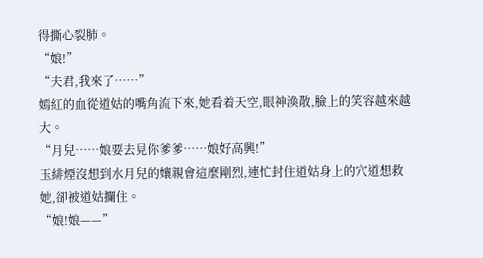得撕心裂肺。
“娘!”
“夫君,我來了……”
嫣紅的血從道姑的嘴角流下來,她看着天空,眼神渙散,臉上的笑容越來越大。
“月兒……娘要去見你爹爹……娘好高興!”
玉緋煙沒想到水月兒的孃親會這麼剛烈,連忙封住道姑身上的穴道想救她,卻被道姑攔住。
“娘!娘——”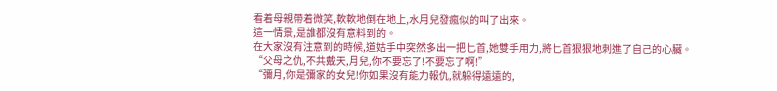看着母親帶着微笑,軟軟地倒在地上,水月兒發瘋似的叫了出來。
這一情景,是誰都沒有意料到的。
在大家沒有注意到的時候,道姑手中突然多出一把匕首,她雙手用力,將匕首狠狠地刺進了自己的心臟。
“父母之仇,不共戴天,月兒,你不要忘了!不要忘了啊!”
“彌月,你是彌家的女兒!你如果沒有能力報仇,就躲得遠遠的,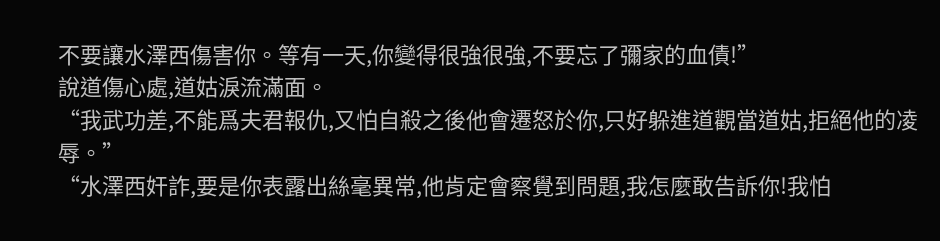不要讓水澤西傷害你。等有一天,你變得很強很強,不要忘了彌家的血債!”
說道傷心處,道姑淚流滿面。
“我武功差,不能爲夫君報仇,又怕自殺之後他會遷怒於你,只好躲進道觀當道姑,拒絕他的凌辱。”
“水澤西奸詐,要是你表露出絲毫異常,他肯定會察覺到問題,我怎麼敢告訴你!我怕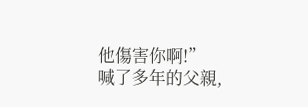他傷害你啊!”
喊了多年的父親,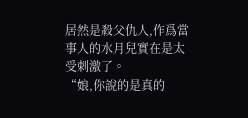居然是殺父仇人,作爲當事人的水月兒實在是太受刺激了。
“娘,你說的是真的